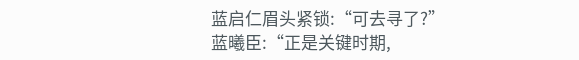蓝启仁眉头紧锁:“可去寻了?”
蓝曦臣:“正是关键时期,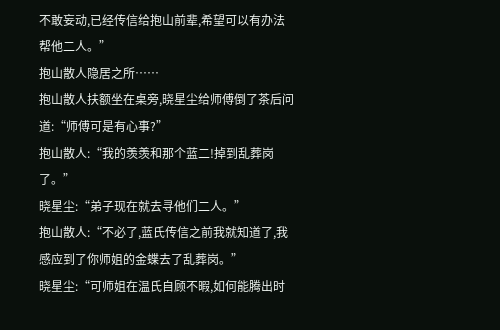不敢妄动,已经传信给抱山前辈,希望可以有办法帮他二人。”
抱山散人隐居之所……
抱山散人扶额坐在桌旁,晓星尘给师傅倒了茶后问道:“师傅可是有心事?”
抱山散人:“我的羡羡和那个蓝二!掉到乱葬岗了。”
晓星尘:“弟子现在就去寻他们二人。”
抱山散人:“不必了,蓝氏传信之前我就知道了,我感应到了你师姐的金蝶去了乱葬岗。”
晓星尘:“可师姐在温氏自顾不暇,如何能腾出时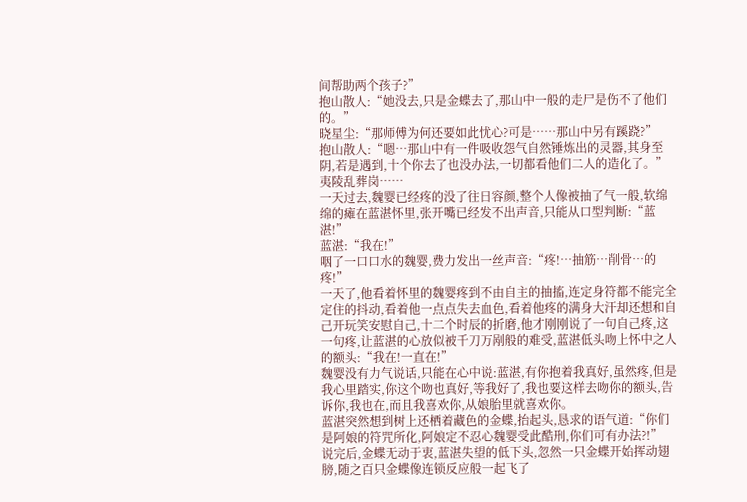间帮助两个孩子?”
抱山散人:“她没去,只是金蝶去了,那山中一般的走尸是伤不了他们的。”
晓星尘:“那师傅为何还要如此忧心?可是……那山中另有蹊跷?”
抱山散人:“嗯…那山中有一件吸收怨气自然锤炼出的灵器,其身至阴,若是遇到,十个你去了也没办法,一切都看他们二人的造化了。”
夷陵乱葬岗……
一天过去,魏婴已经疼的没了往日容颜,整个人像被抽了气一般,软绵绵的瘫在蓝湛怀里,张开嘴已经发不出声音,只能从口型判断:“蓝湛!”
蓝湛:“我在!”
咽了一口口水的魏婴,费力发出一丝声音:“疼!…抽筋…削骨…的疼!”
一天了,他看着怀里的魏婴疼到不由自主的抽搐,连定身符都不能完全定住的抖动,看着他一点点失去血色,看着他疼的满身大汗却还想和自己开玩笑安慰自己,十二个时辰的折磨,他才刚刚说了一句自己疼,这一句疼,让蓝湛的心放似被千刀万剐般的难受,蓝湛低头吻上怀中之人的额头:“我在!一直在!”
魏婴没有力气说话,只能在心中说:蓝湛,有你抱着我真好,虽然疼,但是我心里踏实,你这个吻也真好,等我好了,我也要这样去吻你的额头,告诉你,我也在,而且我喜欢你,从娘胎里就喜欢你。
蓝湛突然想到树上还栖着藏色的金蝶,抬起头,恳求的语气道:“你们是阿娘的符咒所化,阿娘定不忍心魏婴受此酷刑,你们可有办法?!”
说完后,金蝶无动于衷,蓝湛失望的低下头,忽然一只金蝶开始挥动翅膀,随之百只金蝶像连锁反应般一起飞了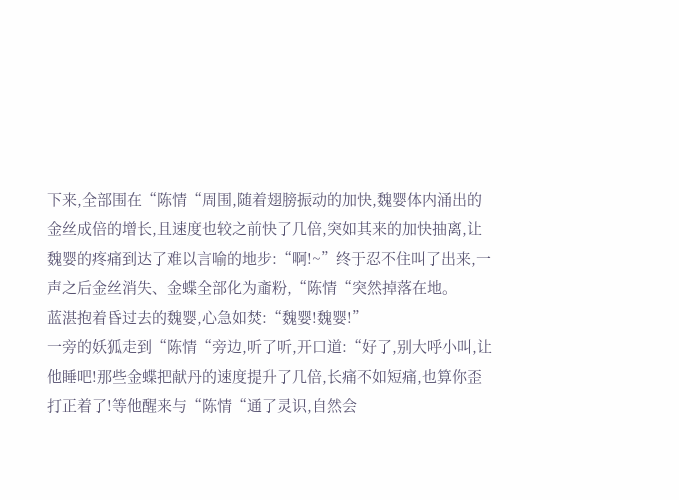下来,全部围在“陈情“周围,随着翅膀振动的加快,魏婴体内涌出的金丝成倍的增长,且速度也较之前快了几倍,突如其来的加快抽离,让魏婴的疼痛到达了难以言喻的地步:“啊!~”终于忍不住叫了出来,一声之后金丝消失、金蝶全部化为齑粉,“陈情“突然掉落在地。
蓝湛抱着昏过去的魏婴,心急如焚:“魏婴!魏婴!”
一旁的妖狐走到“陈情“旁边,听了听,开口道:“好了,别大呼小叫,让他睡吧!那些金蝶把献丹的速度提升了几倍,长痛不如短痛,也算你歪打正着了!等他醒来与“陈情“通了灵识,自然会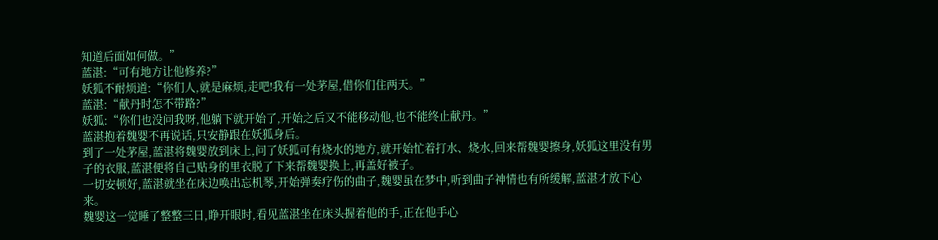知道后面如何做。”
蓝湛:“可有地方让他修养?”
妖狐不耐烦道:“你们人,就是麻烦,走吧!我有一处茅屋,借你们住两天。”
蓝湛:“献丹时怎不带路?”
妖狐:“你们也没问我呀,他躺下就开始了,开始之后又不能移动他,也不能终止献丹。”
蓝湛抱着魏婴不再说话,只安静跟在妖狐身后。
到了一处茅屋,蓝湛将魏婴放到床上,问了妖狐可有烧水的地方,就开始忙着打水、烧水,回来帮魏婴擦身,妖狐这里没有男子的衣服,蓝湛便将自己贴身的里衣脱了下来帮魏婴换上,再盖好被子。
一切安顿好,蓝湛就坐在床边唤出忘机琴,开始弹奏疗伤的曲子,魏婴虽在梦中,听到曲子神情也有所缓解,蓝湛才放下心来。
魏婴这一觉睡了整整三日,睁开眼时,看见蓝湛坐在床头握着他的手,正在他手心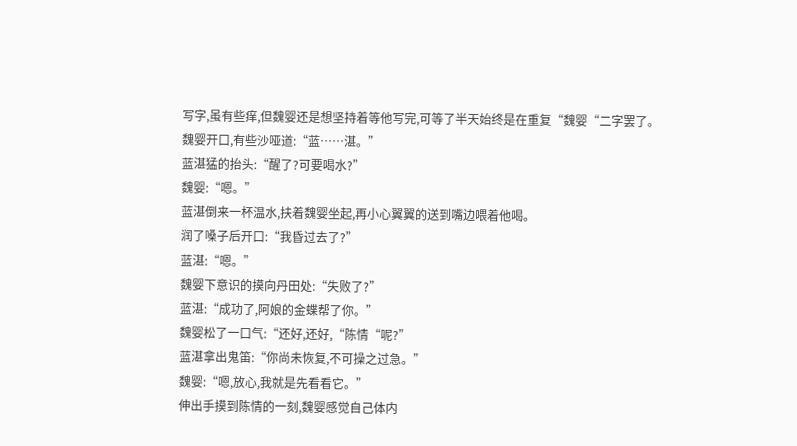写字,虽有些痒,但魏婴还是想坚持着等他写完,可等了半天始终是在重复“魏婴“二字罢了。
魏婴开口,有些沙哑道:“蓝……湛。”
蓝湛猛的抬头:“醒了?可要喝水?”
魏婴:“嗯。”
蓝湛倒来一杯温水,扶着魏婴坐起,再小心翼翼的送到嘴边喂着他喝。
润了嗓子后开口:“我昏过去了?”
蓝湛:“嗯。”
魏婴下意识的摸向丹田处:“失败了?”
蓝湛:“成功了,阿娘的金蝶帮了你。”
魏婴松了一口气:“还好,还好,“陈情“呢?”
蓝湛拿出鬼笛:“你尚未恢复,不可操之过急。”
魏婴:“嗯,放心,我就是先看看它。”
伸出手摸到陈情的一刻,魏婴感觉自己体内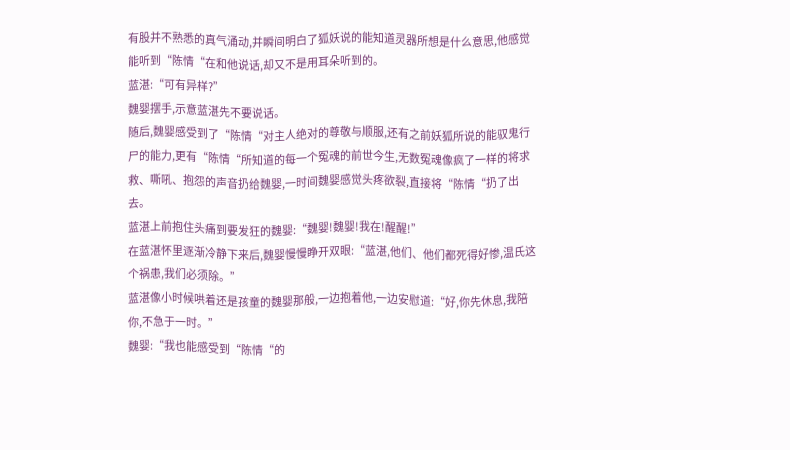有股并不熟悉的真气涌动,并瞬间明白了狐妖说的能知道灵器所想是什么意思,他感觉能听到“陈情“在和他说话,却又不是用耳朵听到的。
蓝湛:“可有异样?”
魏婴摆手,示意蓝湛先不要说话。
随后,魏婴感受到了“陈情“对主人绝对的尊敬与顺服,还有之前妖狐所说的能驭鬼行尸的能力,更有“陈情“所知道的每一个冤魂的前世今生,无数冤魂像疯了一样的将求救、嘶吼、抱怨的声音扔给魏婴,一时间魏婴感觉头疼欲裂,直接将“陈情“扔了出去。
蓝湛上前抱住头痛到要发狂的魏婴:“魏婴!魏婴!我在!醒醒!”
在蓝湛怀里逐渐冷静下来后,魏婴慢慢睁开双眼:“蓝湛,他们、他们都死得好惨,温氏这个祸患,我们必须除。”
蓝湛像小时候哄着还是孩童的魏婴那般,一边抱着他,一边安慰道:“好,你先休息,我陪你,不急于一时。”
魏婴:“我也能感受到“陈情“的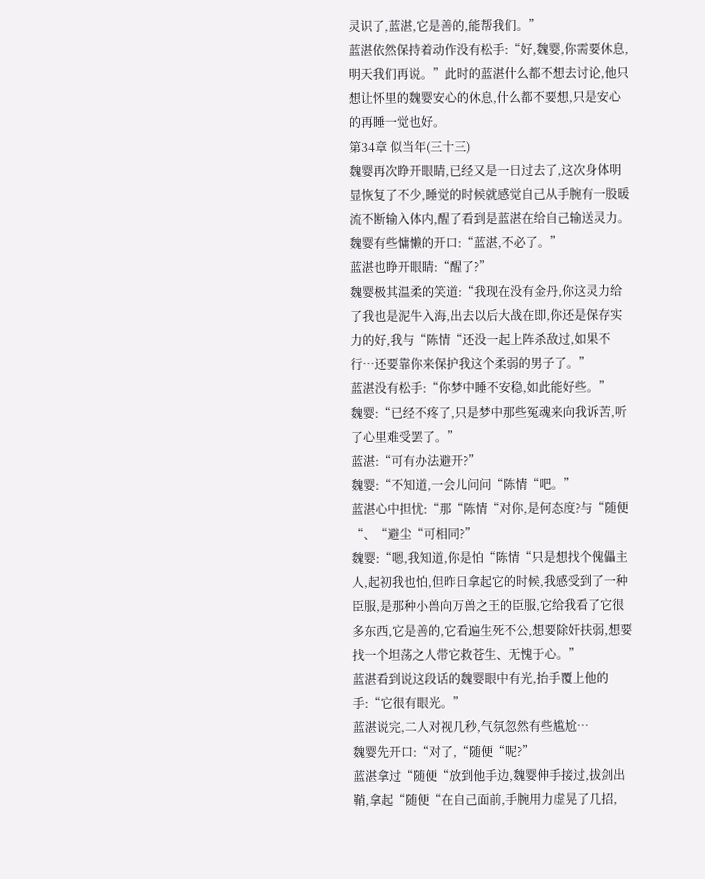灵识了,蓝湛,它是善的,能帮我们。”
蓝湛依然保持着动作没有松手:“好,魏婴,你需要休息,明天我们再说。”此时的蓝湛什么都不想去讨论,他只想让怀里的魏婴安心的休息,什么都不要想,只是安心的再睡一觉也好。
第34章 似当年(三十三)
魏婴再次睁开眼睛,已经又是一日过去了,这次身体明显恢复了不少,睡觉的时候就感觉自己从手腕有一股暖流不断输入体内,醒了看到是蓝湛在给自己输送灵力。
魏婴有些慵懒的开口:“蓝湛,不必了。”
蓝湛也睁开眼睛:“醒了?”
魏婴极其温柔的笑道:“我现在没有金丹,你这灵力给了我也是泥牛入海,出去以后大战在即,你还是保存实力的好,我与“陈情“还没一起上阵杀敌过,如果不行…还要靠你来保护我这个柔弱的男子了。”
蓝湛没有松手:“你梦中睡不安稳,如此能好些。”
魏婴:“已经不疼了,只是梦中那些冤魂来向我诉苦,听了心里难受罢了。”
蓝湛:“可有办法避开?”
魏婴:“不知道,一会儿问问“陈情“吧。”
蓝湛心中担忧:“那“陈情“对你,是何态度?与“随便“、“避尘“可相同?”
魏婴:“嗯,我知道,你是怕“陈情“只是想找个傀儡主人,起初我也怕,但昨日拿起它的时候,我感受到了一种臣服,是那种小兽向万兽之王的臣服,它给我看了它很多东西,它是善的,它看遍生死不公,想要除奸扶弱,想要找一个坦荡之人带它救苍生、无愧于心。”
蓝湛看到说这段话的魏婴眼中有光,抬手覆上他的手:“它很有眼光。”
蓝湛说完,二人对视几秒,气氛忽然有些尴尬…
魏婴先开口:“对了,“随便“呢?”
蓝湛拿过“随便“放到他手边,魏婴伸手接过,拔剑出鞘,拿起“随便“在自己面前,手腕用力虚晃了几招,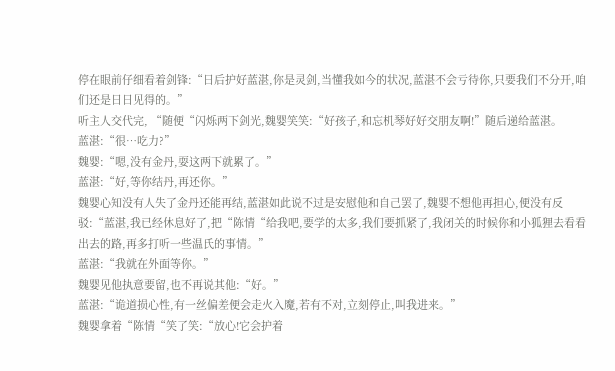停在眼前仔细看着剑锋:“日后护好蓝湛,你是灵剑,当懂我如今的状况,蓝湛不会亏待你,只要我们不分开,咱们还是日日见得的。”
听主人交代完, “随便“闪烁两下剑光,魏婴笑笑:“好孩子,和忘机琴好好交朋友啊!”随后递给蓝湛。
蓝湛:“很…吃力?”
魏婴:“嗯,没有金丹,耍这两下就累了。”
蓝湛:“好,等你结丹,再还你。”
魏婴心知没有人失了金丹还能再结,蓝湛如此说不过是安慰他和自己罢了,魏婴不想他再担心,便没有反驳:“蓝湛,我已经休息好了,把“陈情“给我吧,要学的太多,我们要抓紧了,我闭关的时候你和小狐狸去看看出去的路,再多打听一些温氏的事情。”
蓝湛:“我就在外面等你。”
魏婴见他执意要留,也不再说其他:“好。”
蓝湛:“诡道损心性,有一丝偏差便会走火入魔,若有不对,立刻停止,叫我进来。”
魏婴拿着“陈情“笑了笑:“放心!它会护着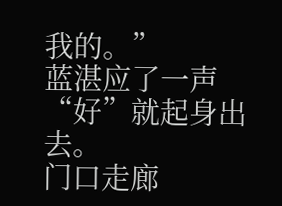我的。”
蓝湛应了一声“好”就起身出去。
门口走廊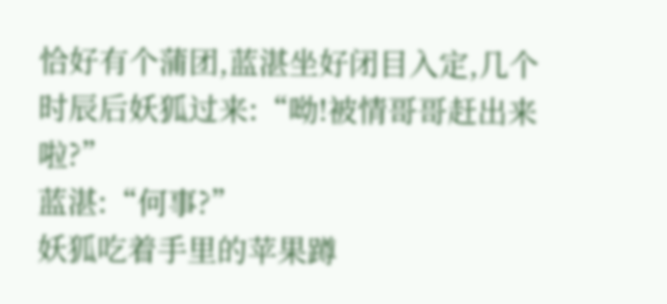恰好有个蒲团,蓝湛坐好闭目入定,几个时辰后妖狐过来:“呦!被情哥哥赶出来啦?”
蓝湛:“何事?”
妖狐吃着手里的苹果蹲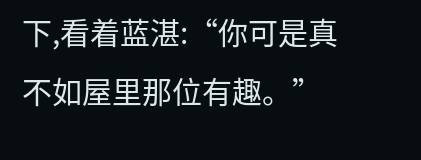下,看着蓝湛:“你可是真不如屋里那位有趣。”